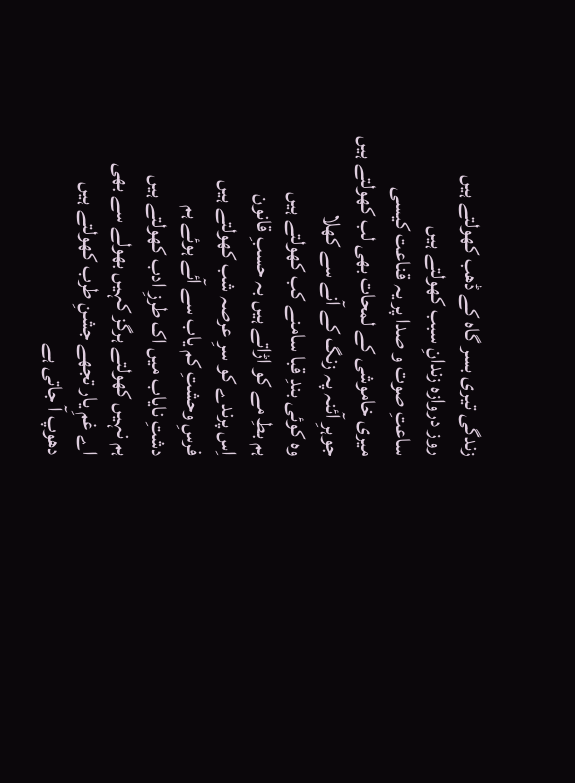زندگی تیری بسر گاہ کے ڈھب کھولتے ہیں
روز دروازہ زندانِ سبب کھولتے ہیں
ساعتِ صوت و صدا پر یہ قناعت کیسی
میری خاموشی کے لمحات بھی لب کھولتے ہیں
جوہرِ آئنہ پہ زنگ کے آنے سے کھلا
وہ کوئی بندِ قبا سامنے کب کھولتے ہیں
ہم بطِ مے کو اڑاتے ہیں بہ حسبِ قانون
اِس پرندے کو سرِ عرصہ شب کھولتے ہیں
فرسِ وحشتِ کم یاب سے آئے ہوئے ہم
دشتِ نایاب میں اک طرزِ ادب کھولتے ہیں
ہم نہیں کھولتے ہرگز کہیں بھولے سے بھی
اے غمِ یار تجھے جشنِ طرب کھولتے ہیں
دھوپ آ جاتی ہے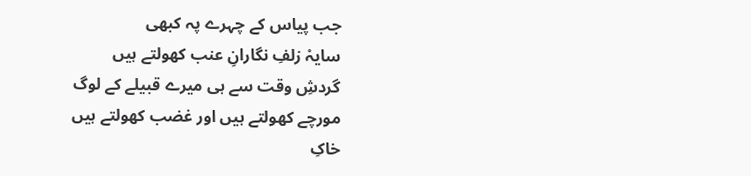جب پیاس کے چہرے پہ کبھی
سایہْ زلفِ نگارانِ عنب کھولتے ہیں
گردشِ وقت سے ہی میرے قبیلے کے لوگ
مورچے کھولتے ہیں اور غضب کھولتے ہیں
خاکِ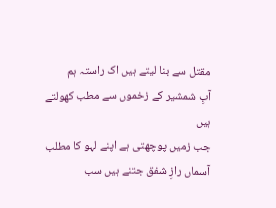مقتل سے بنا لیتے ہیں اک راستہ ہم
آبِ شمشیر کے زخموں سے مطب کھولتے ہیں
جب زمیں پوچھتی ہے اپنے لہو کا مطلب
آسماں رازِ شفق جتنے ہیں سب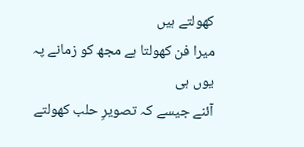کھولتے ہیں
میرا فن کھولتا ہے مجھ کو زمانے پہ یوں ہی
آئنے جیسے کہ تصویرِ حلب کھولتے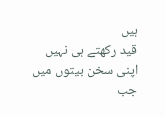ہیں
قید رکھتے ہی نہیں اپنی سخن بیتوں میں
جب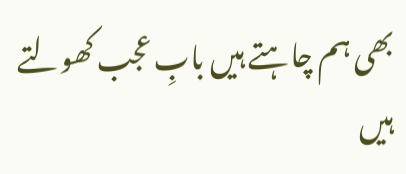بھی ہم چاہتے ہیں بابِ عجب کھولتے ہیں